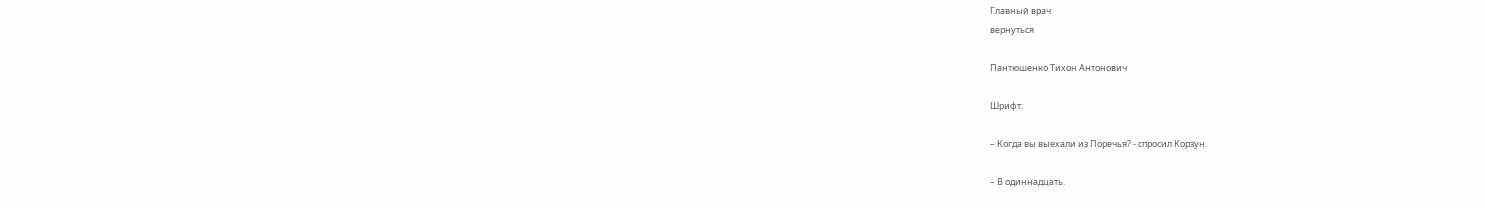Главный врач
вернуться

Пантюшенко Тихон Антонович

Шрифт:

– Когда вы выехали из Поречья? - спросил Корзун.

– В одиннадцать.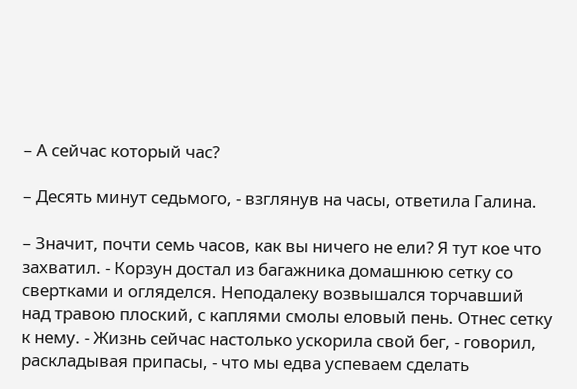– А сейчас который час?

– Десять минут седьмого, - взглянув на часы, ответила Галина.

– Значит, почти семь часов, как вы ничего не ели? Я тут кое что захватил. - Корзун достал из багажника домашнюю сетку со свертками и огляделся. Неподалеку возвышался торчавший над травою плоский, с каплями смолы еловый пень. Отнес сетку к нему. - Жизнь сейчас настолько ускорила свой бег, - говорил, раскладывая припасы, - что мы едва успеваем сделать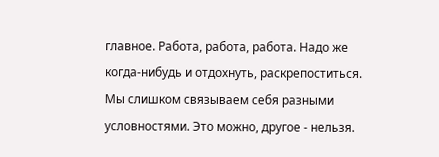главное. Работа, работа, работа. Надо же когда-нибудь и отдохнуть, раскрепоститься. Мы слишком связываем себя разными условностями. Это можно, другое - нельзя.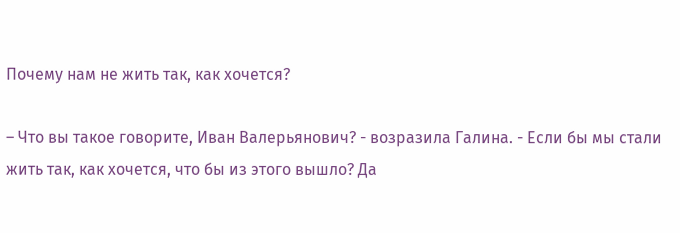Почему нам не жить так, как хочется?

– Что вы такое говорите, Иван Валерьянович? - возразила Галина. - Если бы мы стали жить так, как хочется, что бы из этого вышло? Да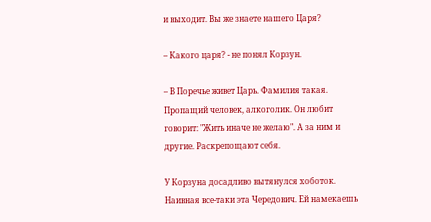и выходит. Вы же знаете нашего Царя?

– Какого царя? - не понял Корзун.

– В Поречье живет Царь. Фамилия такая. Пропащий человек, алкоголик. Он любит говорит: "Жить иначе не желаю". А за ним и другие. Раскрепощают себя.

У Корзуна досадливо вытянулся хоботок. Наивная все-таки эта Чередович. Ей намекаешь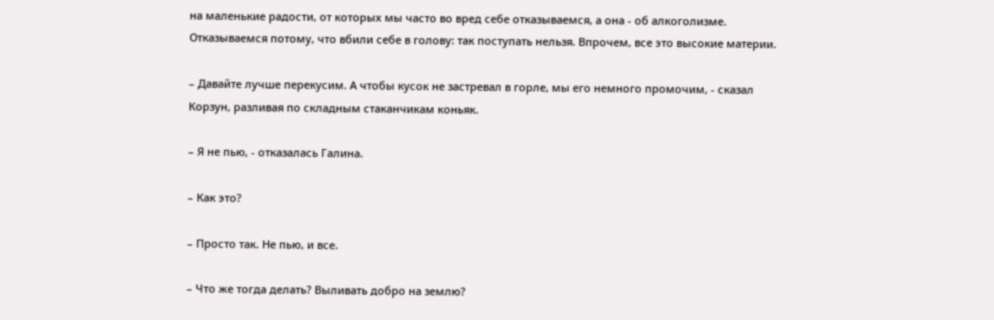на маленькие радости, от которых мы часто во вред себе отказываемся, а она - об алкоголизме. Отказываемся потому, что вбили себе в голову: так поступать нельзя. Впрочем, все это высокие материи.

– Давайте лучше перекусим. А чтобы кусок не застревал в горле, мы его немного промочим, - сказал Корзун, разливая по складным стаканчикам коньяк.

– Я не пью, - отказалась Галина.

– Как это?

– Просто так. Не пью, и все.

– Что же тогда делать? Выливать добро на землю?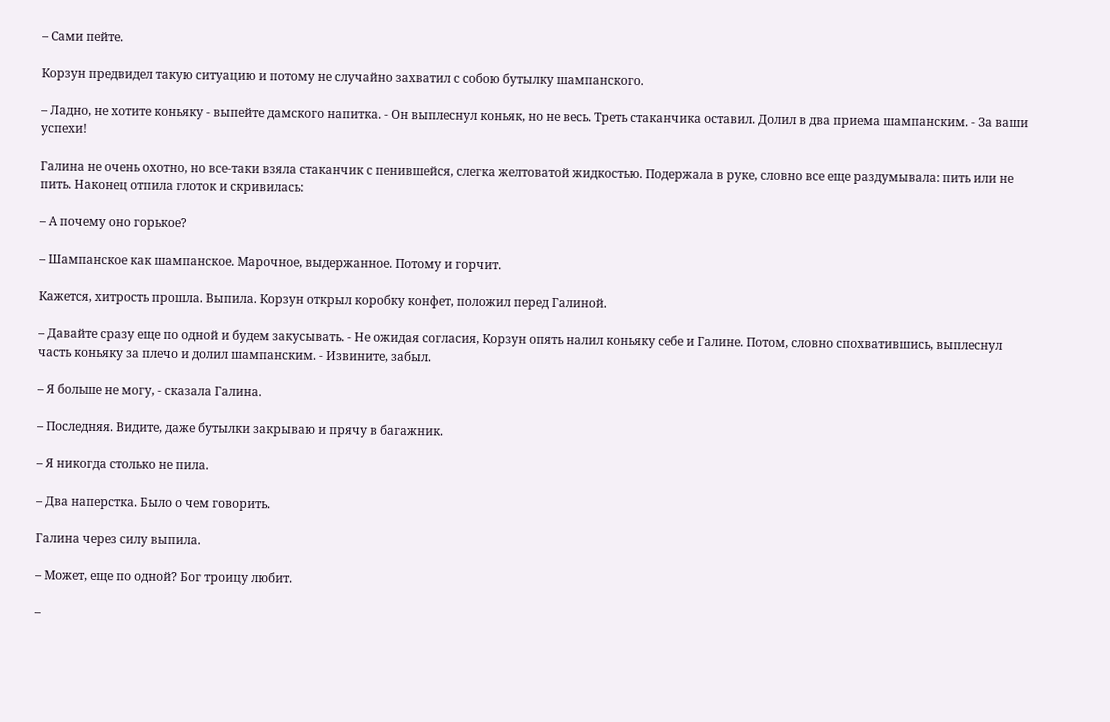– Сами пейте.

Корзун предвидел такую ситуацию и потому не случайно захватил с собою бутылку шампанского.

– Ладно, не хотите коньяку - выпейте дамского напитка. - Он выплеснул коньяк, но не весь. Треть стаканчика оставил. Долил в два приема шампанским. - За ваши успехи!

Галина не очень охотно, но все-таки взяла стаканчик с пенившейся, слегка желтоватой жидкостью. Подержала в руке, словно все еще раздумывала: пить или не пить. Наконец отпила глоток и скривилась:

– А почему оно горькое?

– Шампанское как шампанское. Марочное, выдержанное. Потому и горчит.

Кажется, хитрость прошла. Выпила. Корзун открыл коробку конфет, положил перед Галиной.

– Давайте сразу еще по одной и будем закусывать. - Не ожидая согласия, Корзун опять налил коньяку себе и Галине. Потом, словно спохватившись, выплеснул часть коньяку за плечо и долил шампанским. - Извините, забыл.

– Я больше не могу, - сказала Галина.

– Последняя. Видите, даже бутылки закрываю и прячу в багажник.

– Я никогда столько не пила.

– Два наперстка. Было о чем говорить.

Галина через силу выпила.

– Может, еще по одной? Бог троицу любит.

–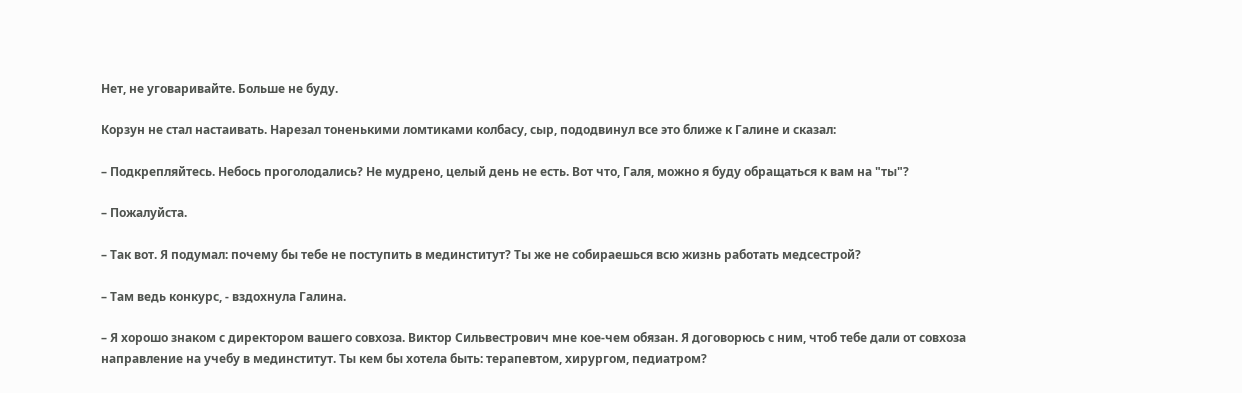Нет, не уговаривайте. Больше не буду.

Корзун не стал настаивать. Нарезал тоненькими ломтиками колбасу, сыр, пододвинул все это ближе к Галине и сказал:

– Подкрепляйтесь. Небось проголодались? Не мудрено, целый день не есть. Вот что, Галя, можно я буду обращаться к вам на "ты"?

– Пожалуйста.

– Так вот. Я подумал: почему бы тебе не поступить в мединститут? Ты же не собираешься всю жизнь работать медсестрой?

– Там ведь конкурс, - вздохнула Галина.

– Я хорошо знаком с директором вашего совхоза. Виктор Сильвестрович мне кое-чем обязан. Я договорюсь с ним, чтоб тебе дали от совхоза направление на учебу в мединститут. Ты кем бы хотела быть: терапевтом, хирургом, педиатром?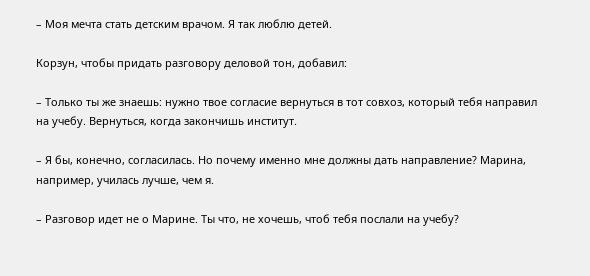– Моя мечта стать детским врачом. Я так люблю детей.

Корзун, чтобы придать разговору деловой тон, добавил:

– Только ты же знаешь: нужно твое согласие вернуться в тот совхоз, который тебя направил на учебу. Вернуться, когда закончишь институт.

– Я бы, конечно, согласилась. Но почему именно мне должны дать направление? Марина, например, училась лучше, чем я.

– Разговор идет не о Марине. Ты что, не хочешь, чтоб тебя послали на учебу?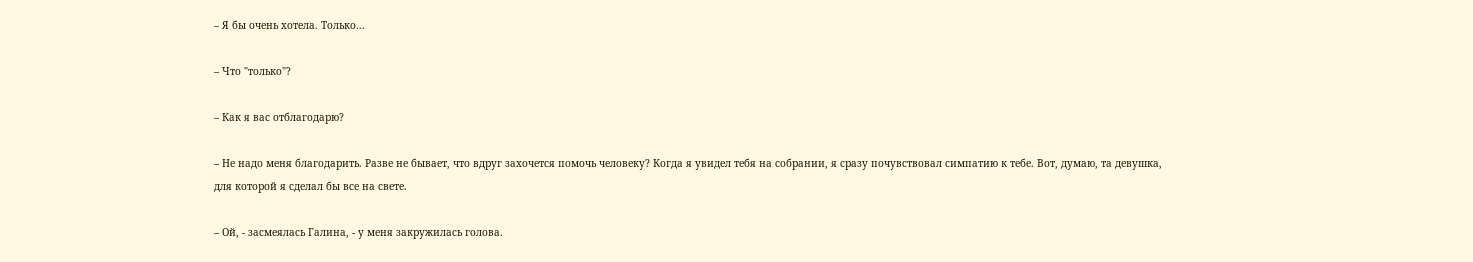– Я бы очень хотела. Только...

– Что "только"?

– Как я вас отблагодарю?

– Не надо меня благодарить. Разве не бывает, что вдруг захочется помочь человеку? Когда я увидел тебя на собрании, я сразу почувствовал симпатию к тебе. Вот, думаю, та девушка, для которой я сделал бы все на свете.

– Ой, - засмеялась Галина, - у меня закружилась голова.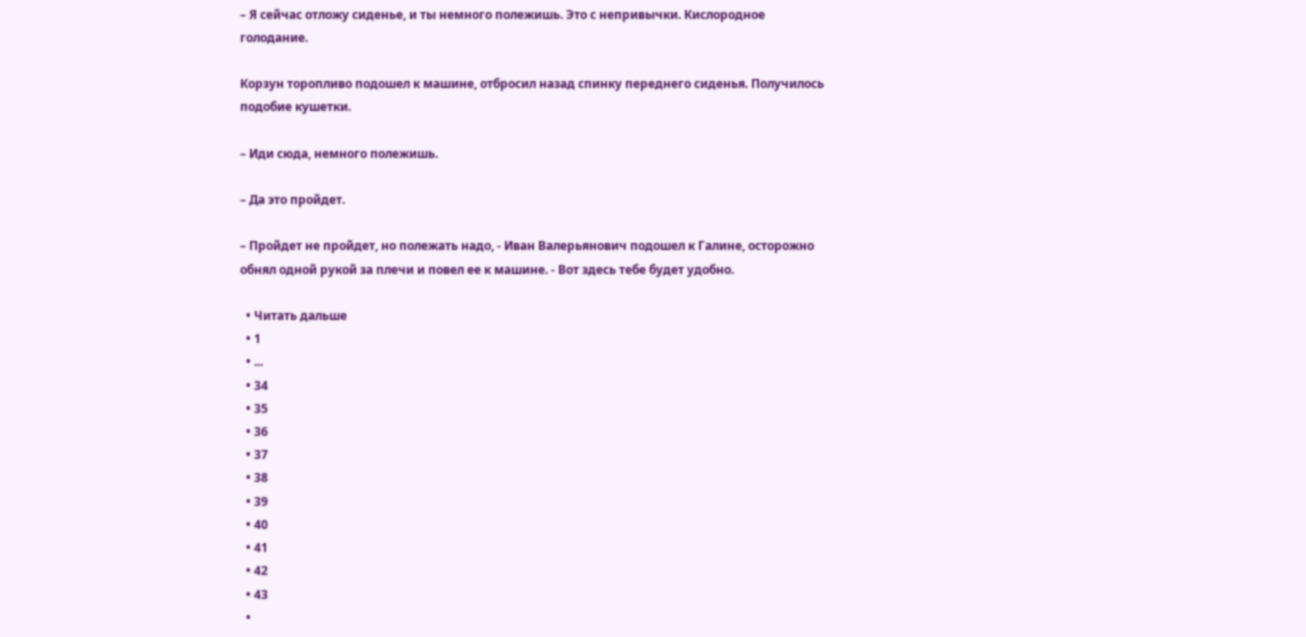– Я сейчас отложу сиденье, и ты немного полежишь. Это с непривычки. Кислородное голодание.

Корзун торопливо подошел к машине, отбросил назад спинку переднего сиденья. Получилось подобие кушетки.

– Иди сюда, немного полежишь.

– Да это пройдет.

– Пройдет не пройдет, но полежать надо, - Иван Валерьянович подошел к Галине, осторожно обнял одной рукой за плечи и повел ее к машине. - Вот здесь тебе будет удобно.

  • Читать дальше
  • 1
  • ...
  • 34
  • 35
  • 36
  • 37
  • 38
  • 39
  • 40
  • 41
  • 42
  • 43
  •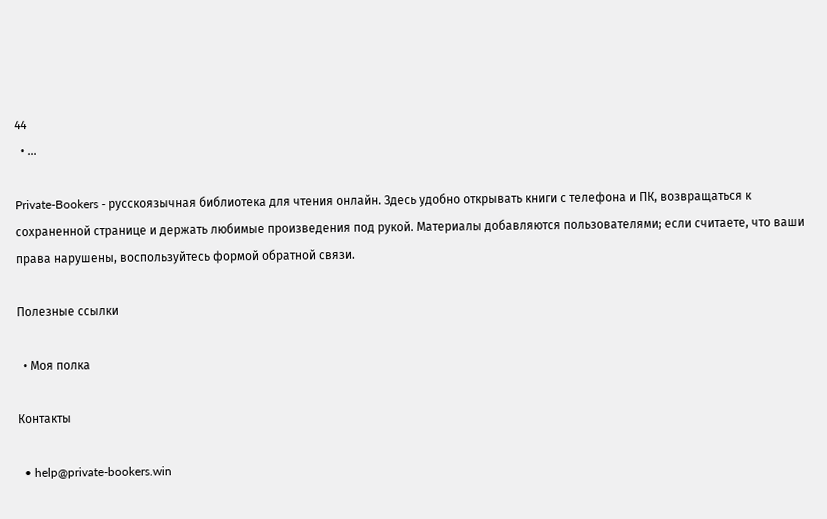44
  • ...

Private-Bookers - русскоязычная библиотека для чтения онлайн. Здесь удобно открывать книги с телефона и ПК, возвращаться к сохраненной странице и держать любимые произведения под рукой. Материалы добавляются пользователями; если считаете, что ваши права нарушены, воспользуйтесь формой обратной связи.

Полезные ссылки

  • Моя полка

Контакты

  • help@private-bookers.win